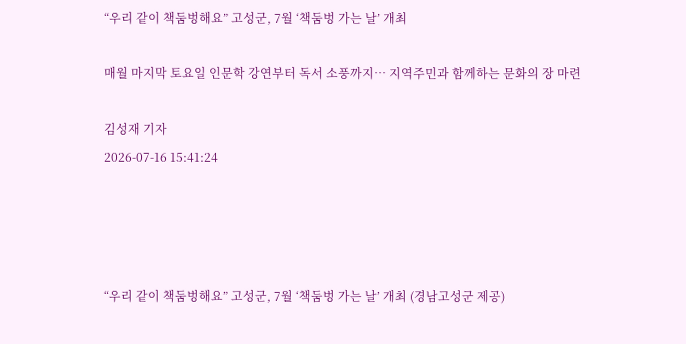“우리 같이 책둠벙해요” 고성군, 7월 ‘책둠벙 가는 날’ 개최

매월 마지막 토요일 인문학 강연부터 독서 소풍까지… 지역주민과 함께하는 문화의 장 마련

김성재 기자
2026-07-16 15:41:24




“우리 같이 책둠벙해요” 고성군, 7월 ‘책둠벙 가는 날’ 개최 (경남고성군 제공)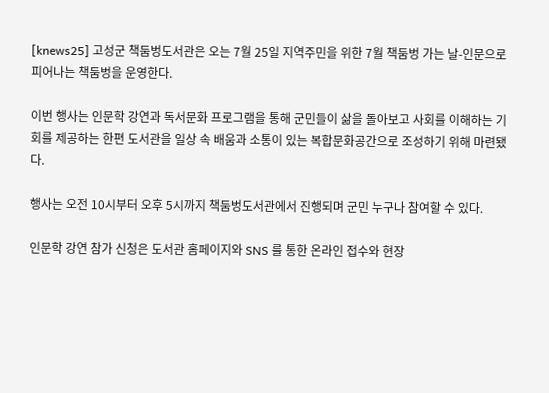[knews25] 고성군 책둠벙도서관은 오는 7월 25일 지역주민을 위한 7월 책둠벙 가는 날-인문으로 피어나는 책둠벙을 운영한다.

이번 행사는 인문학 강연과 독서문화 프로그램을 통해 군민들이 삶을 돌아보고 사회를 이해하는 기회를 제공하는 한편 도서관을 일상 속 배움과 소통이 있는 복합문화공간으로 조성하기 위해 마련됐다.

행사는 오전 10시부터 오후 5시까지 책둠벙도서관에서 진행되며 군민 누구나 참여할 수 있다.

인문학 강연 참가 신청은 도서관 홈페이지와 SNS 를 통한 온라인 접수와 현장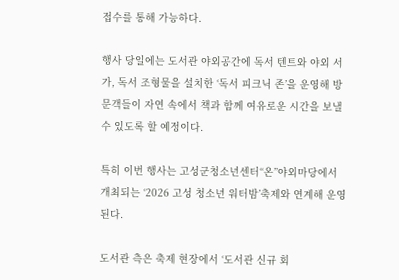접수를 통해 가능하다.

행사 당일에는 도서관 야외공간에 독서 텐트와 야외 서가, 독서 조형물을 설치한 ‘독서 피크닉 존’을 운영해 방문객들이 자연 속에서 책과 함께 여유로운 시간을 보낼 수 있도록 할 예정이다.

특히 이번 행사는 고성군청소년센터“온”야외마당에서 개최되는 ‘2026 고성 청소년 워터밤’축제와 연계해 운영된다.

도서관 측은 축제 현장에서 ‘도서관 신규 회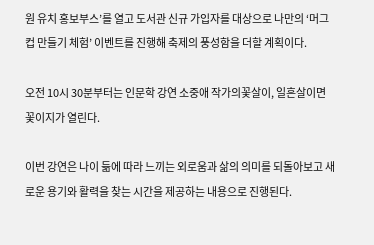원 유치 홍보부스’를 열고 도서관 신규 가입자를 대상으로 나만의 ‘머그컵 만들기 체험’ 이벤트를 진행해 축제의 풍성함을 더할 계획이다.

오전 10시 30분부터는 인문학 강연 소중애 작가의꽃살이, 일흔살이면 꽃이지가 열린다.

이번 강연은 나이 듦에 따라 느끼는 외로움과 삶의 의미를 되돌아보고 새로운 용기와 활력을 찾는 시간을 제공하는 내용으로 진행된다.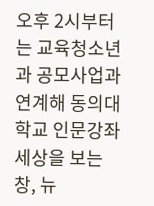오후 2시부터는 교육청소년과 공모사업과 연계해 동의대학교 인문강좌세상을 보는 창, 뉴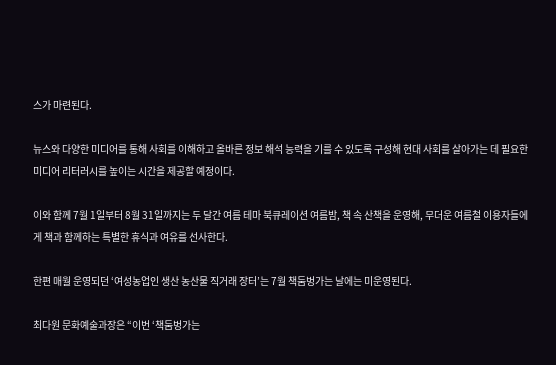스가 마련된다.

뉴스와 다양한 미디어를 통해 사회를 이해하고 올바른 정보 해석 능력을 기를 수 있도록 구성해 현대 사회를 살아가는 데 필요한 미디어 리터러시를 높이는 시간을 제공할 예정이다.

이와 함께 7월 1일부터 8월 31일까지는 두 달간 여름 테마 북큐레이션 여름밤, 책 속 산책을 운영해, 무더운 여름철 이용자들에게 책과 함께하는 특별한 휴식과 여유를 선사한다.

한편 매월 운영되던 ‘여성농업인 생산 농산물 직거래 장터’는 7월 책둠벙가는 날에는 미운영된다.

최다원 문화예술과장은 “이번 ‘책둠벙가는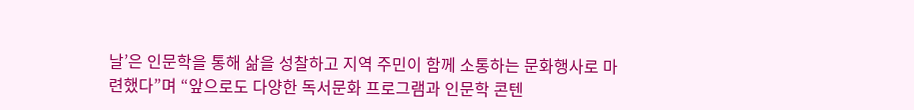날’은 인문학을 통해 삶을 성찰하고 지역 주민이 함께 소통하는 문화행사로 마련했다”며 “앞으로도 다양한 독서문화 프로그램과 인문학 콘텐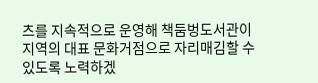츠를 지속적으로 운영해 책둠벙도서관이 지역의 대표 문화거점으로 자리매김할 수 있도록 노력하겠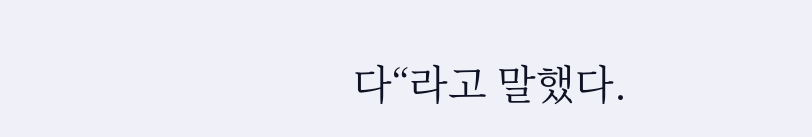다“라고 말했다.